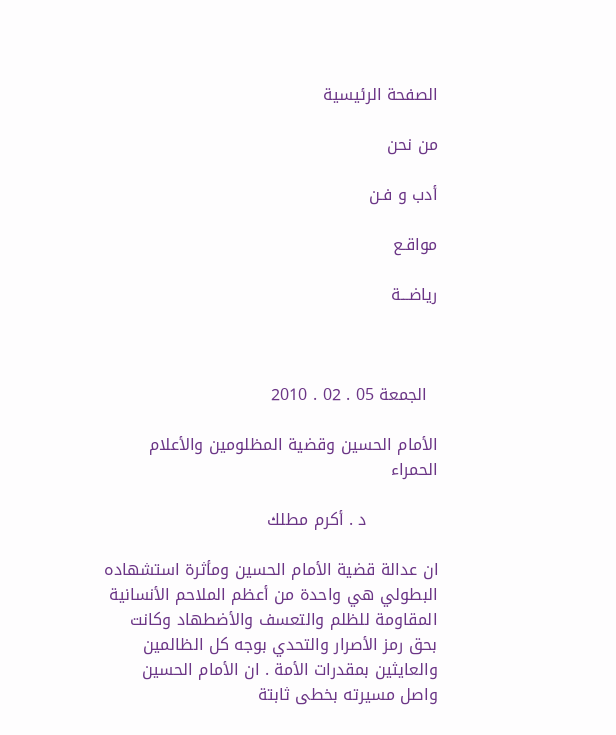الصفحة الرئيسية

من نحن

أدب و فـن

مواقـع

رياضـــة



  الجمعة 05 . 02 . 2010

الأمام الحسين وقضية المظلومين والأعلام الحمراء

             د . أكرم مطلك

ان عدالة قضية الأمام الحسين ومأثرة استشهاده البطولي هي واحدة من أعظم الملاحم الأنسانية المقاومة للظلم والتعسف والأضطهاد وكانت بحق رمز الأصرار والتحدي بوجه كل الظالمين والعايثين بمقدرات الأمة . ان الأمام الحسين واصل مسيرته بخطى ثابتة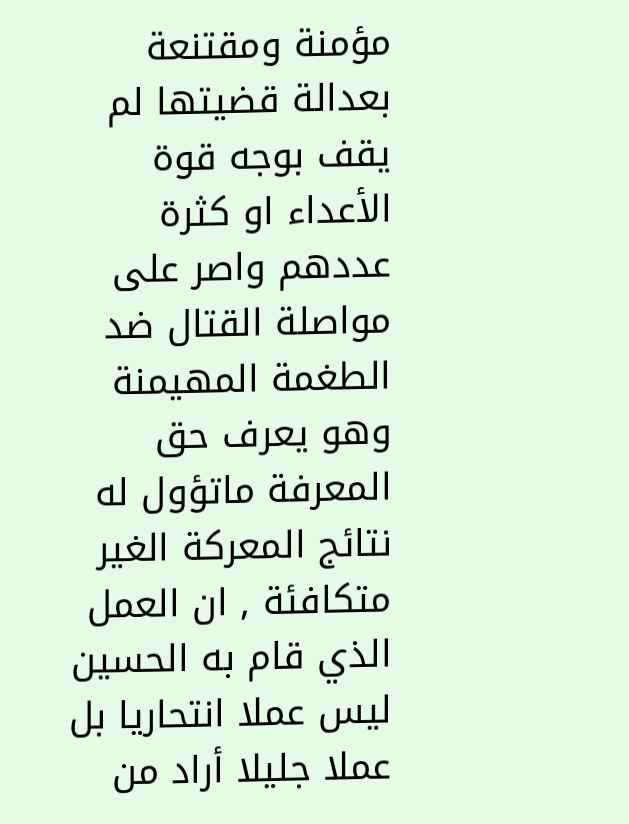مؤمنة ومقتنعة بعدالة قضيتها لم يقف بوجه قوة الأعداء او كثرة عددهم واصر على مواصلة القتال ضد الطغمة المهيمنة وهو يعرف حق المعرفة ماتؤول له نتائج المعركة الغير متكافئة , ان العمل الذي قام به الحسين ليس عملا انتحاريا بل عملا جليلا أراد من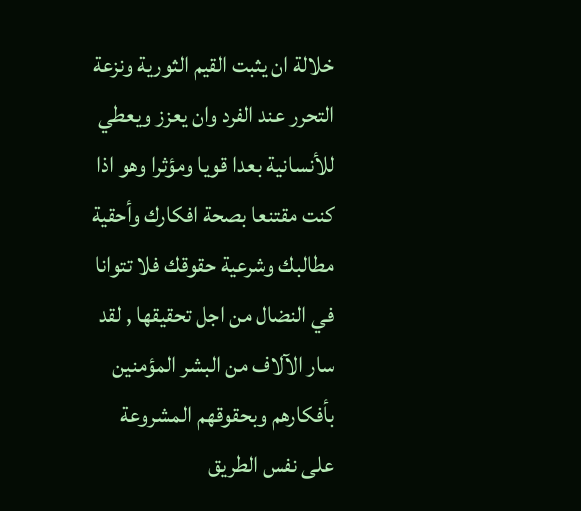خلالة ان يثبت القيم الثورية ونزعة التحرر عند الفرد وان يعزز ويعطي للأنسانية بعدا قويا ومؤثرا وهو اذا كنت مقتنعا بصحة افكارك وأحقية مطالبك وشرعية حقوقك فلا تتوانا في النضال من اجل تحقيقها , لقد سار الآلاف من البشر المؤمنين بأفكارهم وبحقوقهم المشروعة على نفس الطريق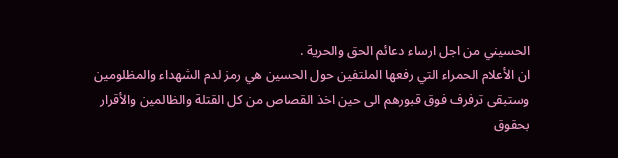الحسيني من اجل ارساء دعائم الحق والحرية .
ان الأعلام الحمراء التي رفعها الملتفين حول الحسين هي رمز لدم الشهداء والمظلومين وستبقى ترفرف فوق قبورهم الى حين اخذ القصاص من كل القتلة والظالمين والأقرار بحقوق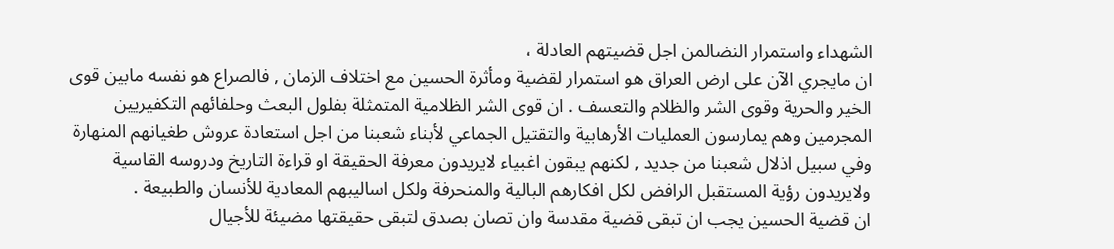الشهداء واستمرار النضالمن اجل قضيتهم العادلة ،
ان مايجري الآن على ارض العراق هو استمرار لقضية ومأثرة الحسين مع اختلاف الزمان , فالصراع هو نفسه مابين قوى الخير والحرية وقوى الشر والظلام والتعسف . ان قوى الشر الظلامية المتمثلة بفلول البعث وحلفائهم التكفيريين المجرمين وهم يمارسون العمليات الأرهابية والتقتيل الجماعي لأبناء شعبنا من اجل استعادة عروش طغيانهم المنهارة وفي سبيل اذلال شعبنا من جديد , لكنهم يبقون اغبياء لايريدون معرفة الحقيقة او قراءة التاريخ ودروسه القاسية ولايريدون رؤية المستقبل الرافض لكل افكارهم البالية والمنحرفة ولكل اساليبهم المعادية للأنسان والطبيعة .
ان قضية الحسين يجب ان تبقى قضية مقدسة وان تصان بصدق لتبقى حقيقتها مضيئة للأجيال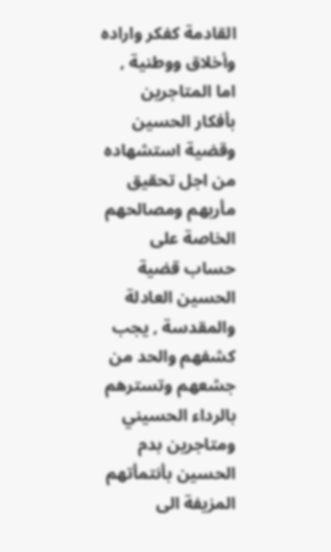القادمة كفكر واراده وأخلاق ووطنية , اما المتاجرين بأفكار الحسين وقضية استشهاده من اجل تحقيق مأربهم ومصالحهم الخاصة على حساب قضية الحسين العادلة والمقدسة , يجب كشفهم والحد من جشعهم وتسترهم بالرداء الحسيني ومتاجرين بدم الحسين بأنتمأتهم المزيفة الى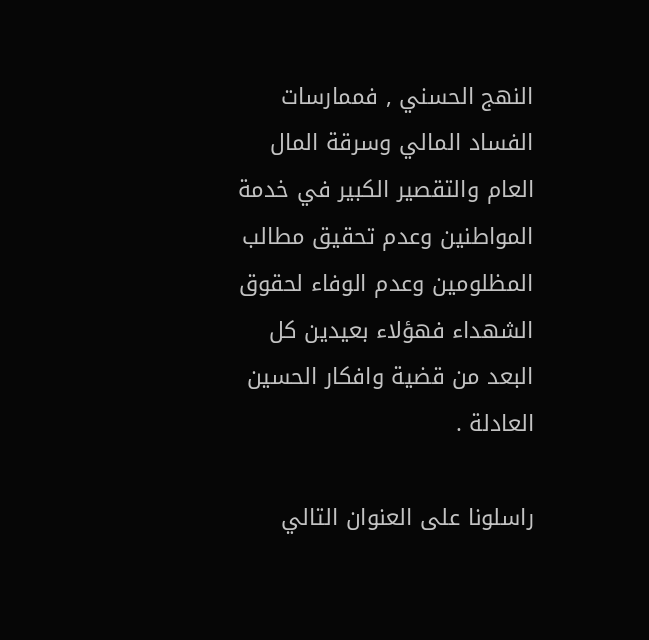النهج الحسني , فممارسات الفساد المالي وسرقة المال العام والتقصير الكبير في خدمة المواطنين وعدم تحقيق مطالب المظلومين وعدم الوفاء لحقوق الشهداء فهؤلاء بعيدين كل البعد من قضية وافكار الحسين العادلة .

راسلونا على العنوان التالي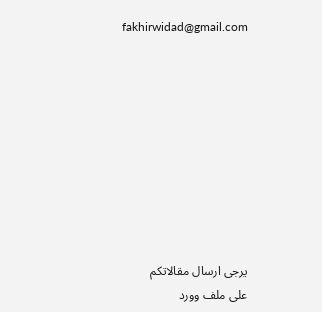fakhirwidad@gmail.com









يرجى ارسال مقالاتكم
على ملف وورد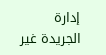إدارة الجريدة غير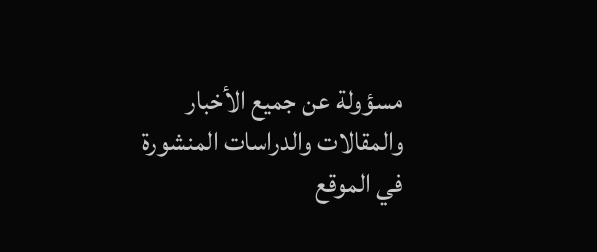مسؤولة عن جميع الأخبار والمقالات والدراسات المنشورة في الموقع